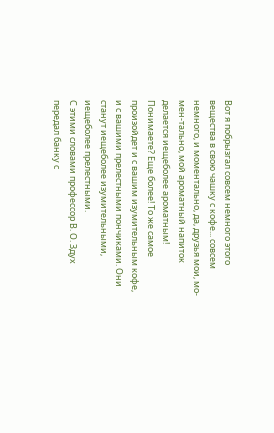Вот я побрызгал совсем немного этого вещества в свою чашку с кофе... совсем немного, и моментально, да, друзья мои, мо-мен-тально, мой ароматный напиток делается иещеболее ароматным! Понимаете? Еще более! То же самое произойдет и с вашим изумительным кофе, и с вашими прелестными пончиками. Они станут иещеболее изумительными, иещеболее прелестными.
С этими словами профессор В. О. Здух передал банку с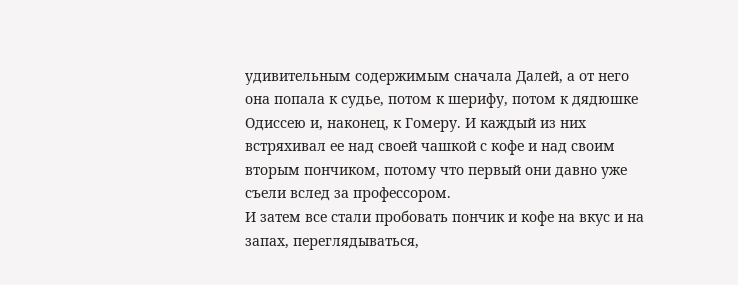удивительным содержимым сначала Далей, а от него она попала к судье, потом к шерифу, потом к дядюшке Одиссею и, наконец, к Гомеру. И каждый из них встряхивал ее над своей чашкой с кофе и над своим вторым пончиком, потому что первый они давно уже съели вслед за профессором.
И затем все стали пробовать пончик и кофе на вкус и на запах, переглядываться,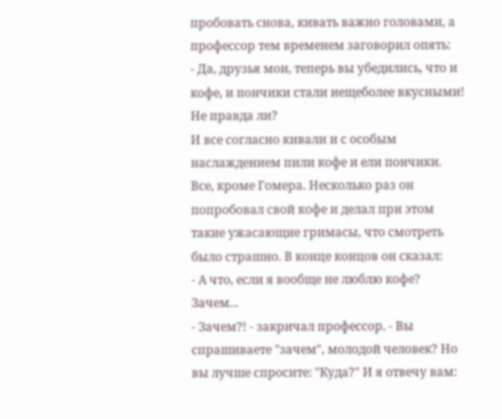пробовать снова, кивать важно головами, а профессор тем временем заговорил опять:
- Да, друзья мои, теперь вы убедились, что и кофе, и пончики стали иещеболее вкусными! Не правда ли?
И все согласно кивали и с особым наслаждением пили кофе и ели пончики. Все, кроме Гомера. Несколько раз он попробовал свой кофе и делал при этом такие ужасающие гримасы, что смотреть было страшно. В конце концов он сказал:
- А что, если я вообще не люблю кофе? Зачем...
- Зачем?! - закричал профессор. - Вы спрашиваете "зачем", молодой человек? Но вы лучше спросите: "Куда?" И я отвечу вам: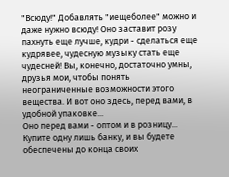"Всюду!" Добавлять "иещеболее" можно и даже нужно всюду! Оно заставит розу пахнуть еще лучше, кудри - сделаться еще кудрявее, чудесную музыку стать еще чудесней! Вы, конечно, достаточно умны, друзья мои, чтобы понять неограниченные возможности этого вещества. И вот оно здесь, перед вами, в удобной упаковке...
Оно перед вами - оптом и в розницу... Купите одну лишь банку, и вы будете обеспечены до конца своих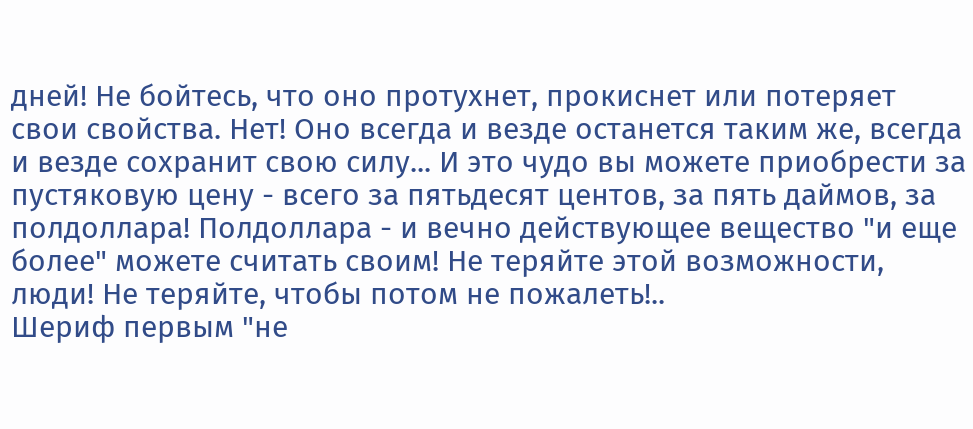дней! Не бойтесь, что оно протухнет, прокиснет или потеряет свои свойства. Нет! Оно всегда и везде останется таким же, всегда и везде сохранит свою силу... И это чудо вы можете приобрести за пустяковую цену - всего за пятьдесят центов, за пять даймов, за полдоллара! Полдоллара - и вечно действующее вещество "и еще более" можете считать своим! Не теряйте этой возможности, люди! Не теряйте, чтобы потом не пожалеть!..
Шериф первым "не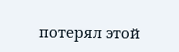потерял этой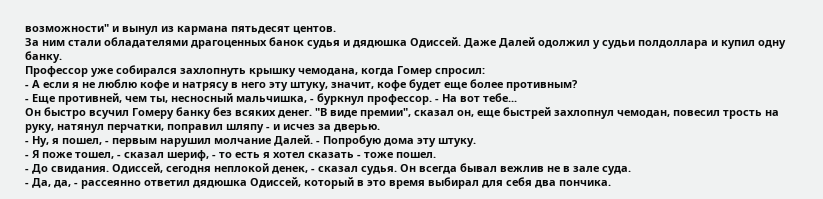возможности" и вынул из кармана пятьдесят центов.
За ним стали обладателями драгоценных банок судья и дядюшка Одиссей. Даже Далей одолжил у судьи полдоллара и купил одну банку.
Профессор уже собирался захлопнуть крышку чемодана, когда Гомер спросил:
- А если я не люблю кофе и натрясу в него эту штуку, значит, кофе будет еще более противным?
- Еще противней, чем ты, несносный мальчишка, - буркнул профессор. - На вот тебе...
Он быстро всучил Гомеру банку без всяких денег. "В виде премии", сказал он, еще быстрей захлопнул чемодан, повесил трость на руку, натянул перчатки, поправил шляпу - и исчез за дверью.
- Ну, я пошел, - первым нарушил молчание Далей. - Попробую дома эту штуку.
- Я поже тошел, - сказал шериф, - то есть я хотел сказать - тоже пошел.
- До свидания. Одиссей, сегодня неплокой денек, - сказал судья. Он всегда бывал вежлив не в зале суда.
- Да, да, - рассеянно ответил дядюшка Одиссей, который в это время выбирал для себя два пончика.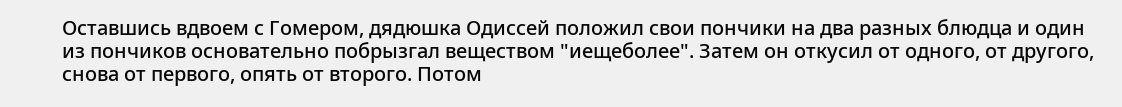Оставшись вдвоем с Гомером, дядюшка Одиссей положил свои пончики на два разных блюдца и один из пончиков основательно побрызгал веществом "иещеболее". Затем он откусил от одного, от другого, снова от первого, опять от второго. Потом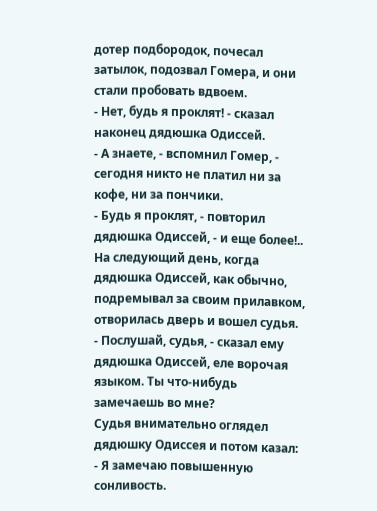дотер подбородок, почесал затылок, подозвал Гомера, и они стали пробовать вдвоем.
- Нет, будь я проклят! - сказал наконец дядюшка Одиссей.
- А знаете, - вспомнил Гомер, - сегодня никто не платил ни за кофе, ни за пончики.
- Будь я проклят, - повторил дядюшка Одиссей, - и еще более!..
На следующий день, когда дядюшка Одиссей, как обычно, подремывал за своим прилавком, отворилась дверь и вошел судья.
- Послушай, судья, - сказал ему дядюшка Одиссей, еле ворочая языком. Ты что-нибудь замечаешь во мне?
Судья внимательно оглядел дядюшку Одиссея и потом казал:
- Я замечаю повышенную сонливость.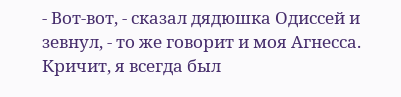- Вот-вот, - сказал дядюшка Одиссей и зевнул, - то же говорит и моя Агнесса.
Кричит, я всегда был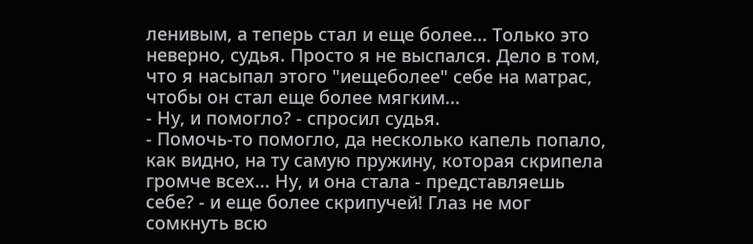ленивым, а теперь стал и еще более... Только это неверно, судья. Просто я не выспался. Дело в том, что я насыпал этого "иещеболее" себе на матрас, чтобы он стал еще более мягким...
- Ну, и помогло? - спросил судья.
- Помочь-то помогло, да несколько капель попало, как видно, на ту самую пружину, которая скрипела громче всех... Ну, и она стала - представляешь себе? - и еще более скрипучей! Глаз не мог сомкнуть всю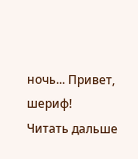ночь... Привет, шериф!
Читать дальше